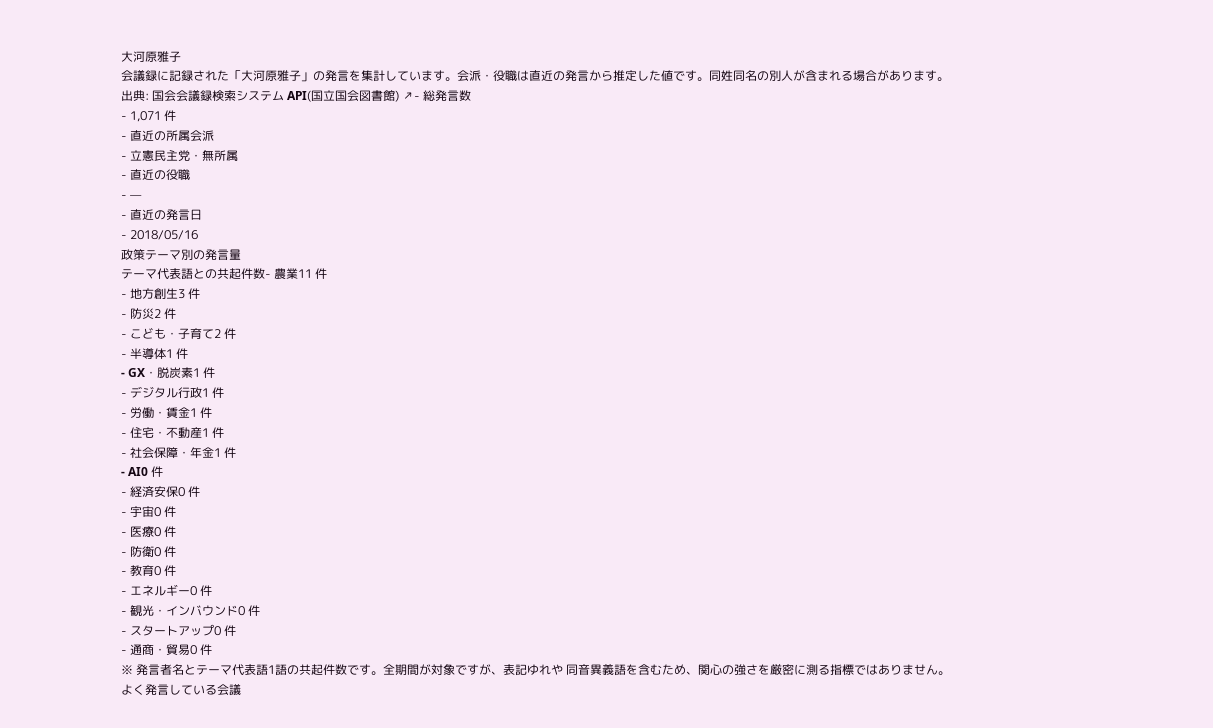大河原雅子
会議録に記録された「大河原雅子」の発言を集計しています。会派・役職は直近の発言から推定した値です。同姓同名の別人が含まれる場合があります。
出典: 国会会議録検索システム API(国立国会図書館) ↗- 総発言数
- 1,071 件
- 直近の所属会派
- 立憲民主党・無所属
- 直近の役職
- —
- 直近の発言日
- 2018/05/16
政策テーマ別の発言量
テーマ代表語との共起件数- 農業11 件
- 地方創生3 件
- 防災2 件
- こども・子育て2 件
- 半導体1 件
- GX・脱炭素1 件
- デジタル行政1 件
- 労働・賃金1 件
- 住宅・不動産1 件
- 社会保障・年金1 件
- AI0 件
- 経済安保0 件
- 宇宙0 件
- 医療0 件
- 防衛0 件
- 教育0 件
- エネルギー0 件
- 観光・インバウンド0 件
- スタートアップ0 件
- 通商・貿易0 件
※ 発言者名とテーマ代表語1語の共起件数です。全期間が対象ですが、表記ゆれや 同音異義語を含むため、関心の強さを厳密に測る指標ではありません。
よく発言している会議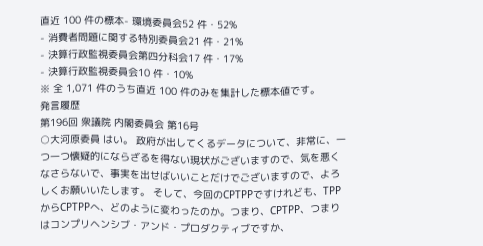直近 100 件の標本- 環境委員会52 件・52%
- 消費者問題に関する特別委員会21 件・21%
- 決算行政監視委員会第四分科会17 件・17%
- 決算行政監視委員会10 件・10%
※ 全 1,071 件のうち直近 100 件のみを集計した標本値です。
発言履歴
第196回 衆議院 内閣委員会 第16号
○大河原委員 はい。 政府が出してくるデータについて、非常に、一つ一つ懐疑的にならざるを得ない現状がございますので、気を悪くなさらないで、事実を出せばいいことだけでございますので、よろしくお願いいたします。 そして、今回のCPTPPですけれども、TPPからCPTPPへ、どのように変わったのか。つまり、CPTPP、つまりはコンプリヘンシブ・アンド・プロダクティブですか、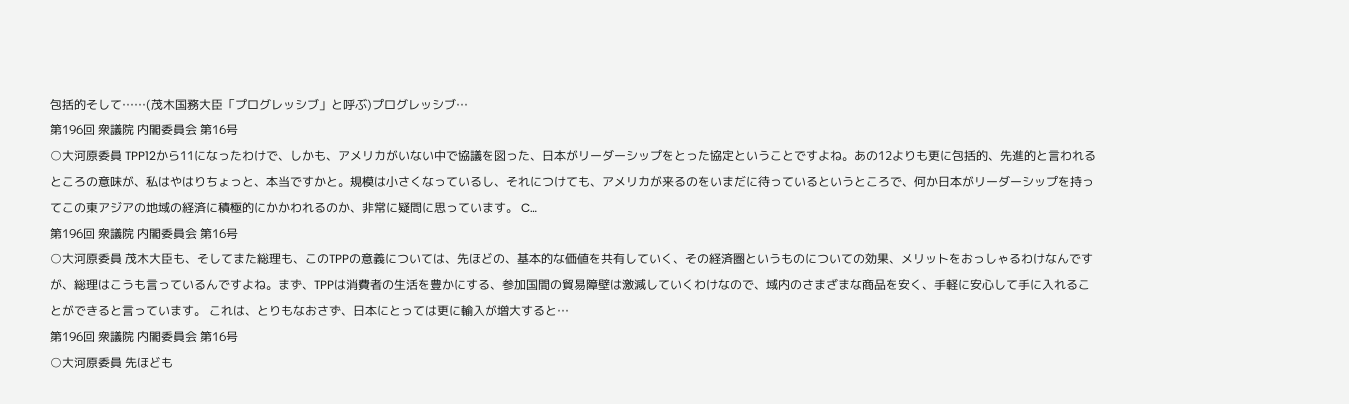包括的そして……(茂木国務大臣「プログレッシブ」と呼ぶ)プログレッシブ…
第196回 衆議院 内閣委員会 第16号
○大河原委員 TPP12から11になったわけで、しかも、アメリカがいない中で協議を図った、日本がリーダーシップをとった協定ということですよね。あの12よりも更に包括的、先進的と言われるところの意味が、私はやはりちょっと、本当ですかと。規模は小さくなっているし、それにつけても、アメリカが来るのをいまだに待っているというところで、何か日本がリーダーシップを持ってこの東アジアの地域の経済に積極的にかかわれるのか、非常に疑問に思っています。 C…
第196回 衆議院 内閣委員会 第16号
○大河原委員 茂木大臣も、そしてまた総理も、このTPPの意義については、先ほどの、基本的な価値を共有していく、その経済圏というものについての効果、メリットをおっしゃるわけなんですが、総理はこうも言っているんですよね。まず、TPPは消費者の生活を豊かにする、参加国間の貿易障壁は激減していくわけなので、域内のさまざまな商品を安く、手軽に安心して手に入れることができると言っています。 これは、とりもなおさず、日本にとっては更に輸入が増大すると…
第196回 衆議院 内閣委員会 第16号
○大河原委員 先ほども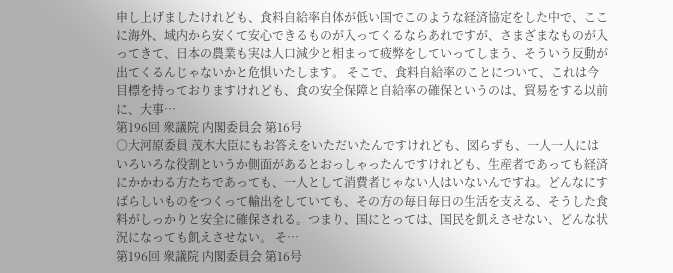申し上げましたけれども、食料自給率自体が低い国でこのような経済協定をした中で、ここに海外、域内から安くて安心できるものが入ってくるならあれですが、さまざまなものが入ってきて、日本の農業も実は人口減少と相まって疲弊をしていってしまう、そういう反動が出てくるんじゃないかと危惧いたします。 そこで、食料自給率のことについて、これは今目標を持っておりますけれども、食の安全保障と自給率の確保というのは、貿易をする以前に、大事…
第196回 衆議院 内閣委員会 第16号
○大河原委員 茂木大臣にもお答えをいただいたんですけれども、図らずも、一人一人にはいろいろな役割というか側面があるとおっしゃったんですけれども、生産者であっても経済にかかわる方たちであっても、一人として消費者じゃない人はいないんですね。どんなにすばらしいものをつくって輸出をしていても、その方の毎日毎日の生活を支える、そうした食料がしっかりと安全に確保される。つまり、国にとっては、国民を飢えさせない、どんな状況になっても飢えさせない。 そ…
第196回 衆議院 内閣委員会 第16号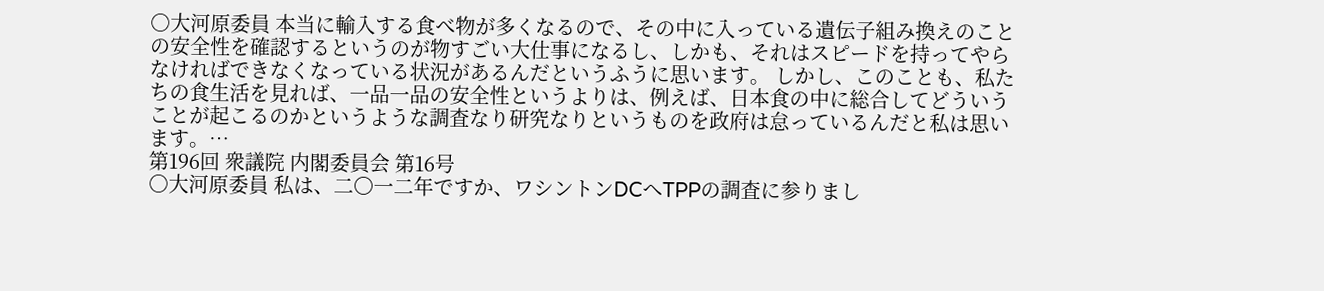○大河原委員 本当に輸入する食べ物が多くなるので、その中に入っている遺伝子組み換えのことの安全性を確認するというのが物すごい大仕事になるし、しかも、それはスピードを持ってやらなければできなくなっている状況があるんだというふうに思います。 しかし、このことも、私たちの食生活を見れば、一品一品の安全性というよりは、例えば、日本食の中に総合してどういうことが起こるのかというような調査なり研究なりというものを政府は怠っているんだと私は思います。…
第196回 衆議院 内閣委員会 第16号
○大河原委員 私は、二〇一二年ですか、ワシントンDCへTPPの調査に参りまし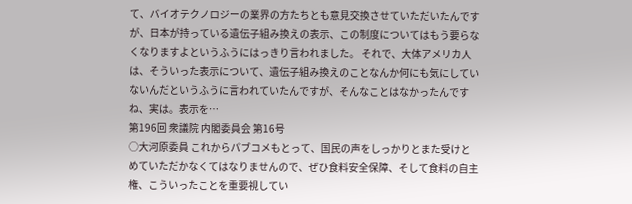て、バイオテクノロジーの業界の方たちとも意見交換させていただいたんですが、日本が持っている遺伝子組み換えの表示、この制度についてはもう要らなくなりますよというふうにはっきり言われました。 それで、大体アメリカ人は、そういった表示について、遺伝子組み換えのことなんか何にも気にしていないんだというふうに言われていたんですが、そんなことはなかったんですね、実は。表示を…
第196回 衆議院 内閣委員会 第16号
○大河原委員 これからパブコメもとって、国民の声をしっかりとまた受けとめていただかなくてはなりませんので、ぜひ食料安全保障、そして食料の自主権、こういったことを重要視してい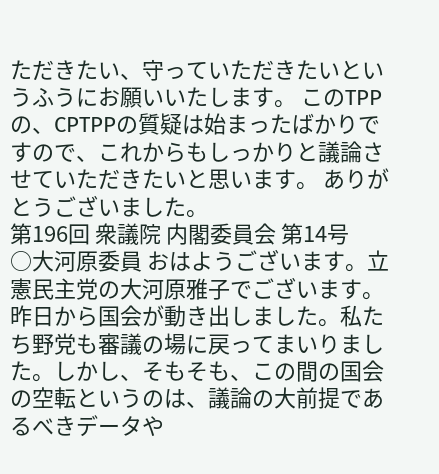ただきたい、守っていただきたいというふうにお願いいたします。 このTPPの、CPTPPの質疑は始まったばかりですので、これからもしっかりと議論させていただきたいと思います。 ありがとうございました。
第196回 衆議院 内閣委員会 第14号
○大河原委員 おはようございます。立憲民主党の大河原雅子でございます。 昨日から国会が動き出しました。私たち野党も審議の場に戻ってまいりました。しかし、そもそも、この間の国会の空転というのは、議論の大前提であるべきデータや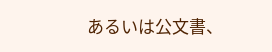あるいは公文書、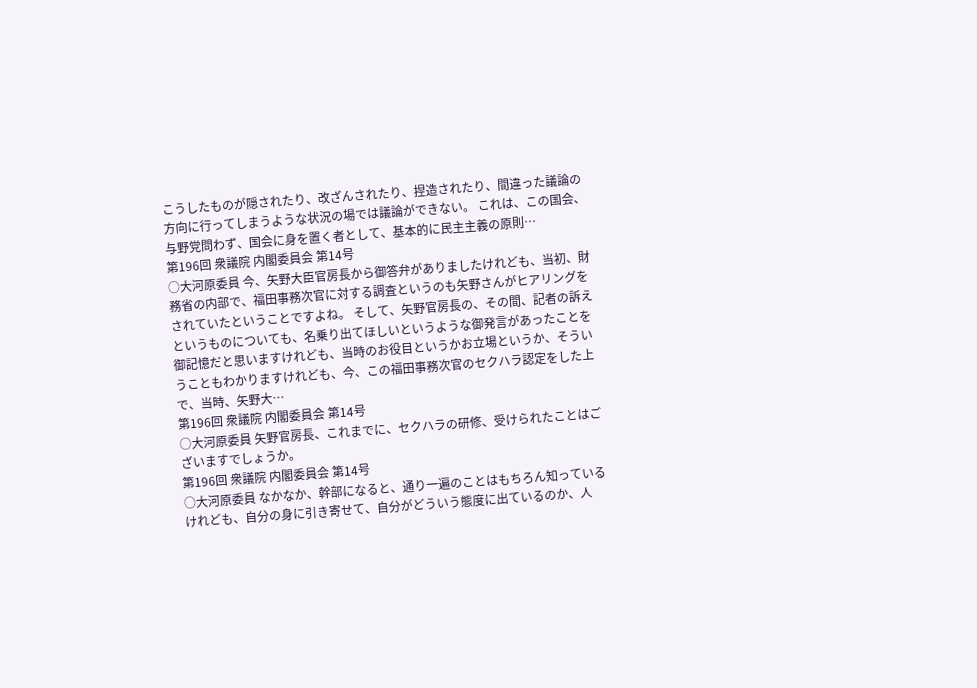こうしたものが隠されたり、改ざんされたり、捏造されたり、間違った議論の方向に行ってしまうような状況の場では議論ができない。 これは、この国会、与野党問わず、国会に身を置く者として、基本的に民主主義の原則…
第196回 衆議院 内閣委員会 第14号
○大河原委員 今、矢野大臣官房長から御答弁がありましたけれども、当初、財務省の内部で、福田事務次官に対する調査というのも矢野さんがヒアリングをされていたということですよね。 そして、矢野官房長の、その間、記者の訴えというものについても、名乗り出てほしいというような御発言があったことを御記憶だと思いますけれども、当時のお役目というかお立場というか、そういうこともわかりますけれども、今、この福田事務次官のセクハラ認定をした上で、当時、矢野大…
第196回 衆議院 内閣委員会 第14号
○大河原委員 矢野官房長、これまでに、セクハラの研修、受けられたことはございますでしょうか。
第196回 衆議院 内閣委員会 第14号
○大河原委員 なかなか、幹部になると、通り一遍のことはもちろん知っているけれども、自分の身に引き寄せて、自分がどういう態度に出ているのか、人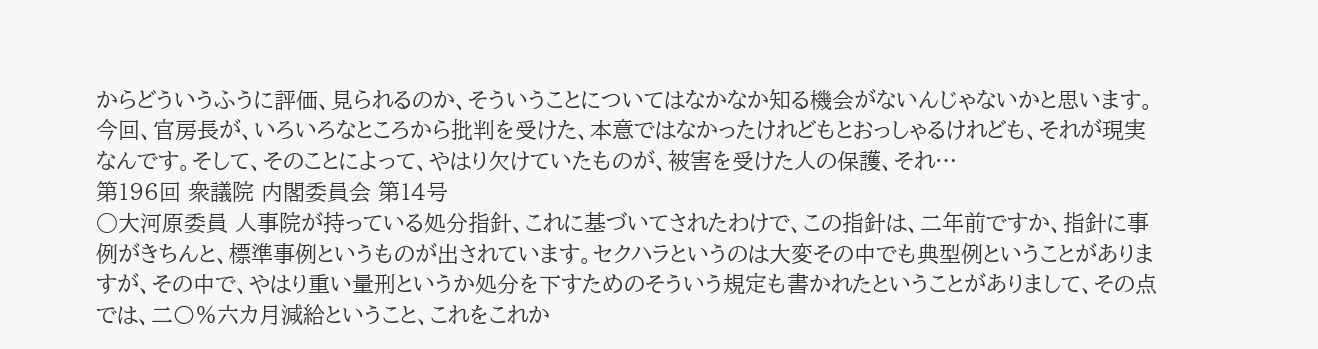からどういうふうに評価、見られるのか、そういうことについてはなかなか知る機会がないんじゃないかと思います。 今回、官房長が、いろいろなところから批判を受けた、本意ではなかったけれどもとおっしゃるけれども、それが現実なんです。そして、そのことによって、やはり欠けていたものが、被害を受けた人の保護、それ…
第196回 衆議院 内閣委員会 第14号
○大河原委員 人事院が持っている処分指針、これに基づいてされたわけで、この指針は、二年前ですか、指針に事例がきちんと、標準事例というものが出されています。セクハラというのは大変その中でも典型例ということがありますが、その中で、やはり重い量刑というか処分を下すためのそういう規定も書かれたということがありまして、その点では、二〇%六カ月減給ということ、これをこれか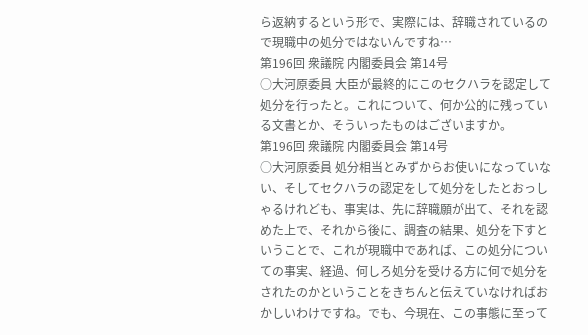ら返納するという形で、実際には、辞職されているので現職中の処分ではないんですね…
第196回 衆議院 内閣委員会 第14号
○大河原委員 大臣が最終的にこのセクハラを認定して処分を行ったと。これについて、何か公的に残っている文書とか、そういったものはございますか。
第196回 衆議院 内閣委員会 第14号
○大河原委員 処分相当とみずからお使いになっていない、そしてセクハラの認定をして処分をしたとおっしゃるけれども、事実は、先に辞職願が出て、それを認めた上で、それから後に、調査の結果、処分を下すということで、これが現職中であれば、この処分についての事実、経過、何しろ処分を受ける方に何で処分をされたのかということをきちんと伝えていなければおかしいわけですね。でも、今現在、この事態に至って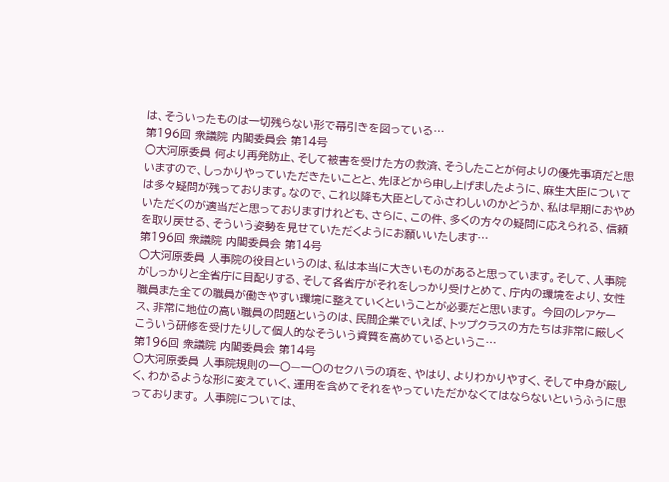は、そういったものは一切残らない形で幕引きを図っている…
第196回 衆議院 内閣委員会 第14号
○大河原委員 何より再発防止、そして被害を受けた方の救済、そうしたことが何よりの優先事項だと思いますので、しっかりやっていただきたいことと、先ほどから申し上げましたように、麻生大臣については多々疑問が残っております。なので、これ以降も大臣としてふさわしいのかどうか、私は早期におやめいただくのが適当だと思っておりますけれども、さらに、この件、多くの方々の疑問に応えられる、信頼を取り戻せる、そういう姿勢を見せていただくようにお願いいたします…
第196回 衆議院 内閣委員会 第14号
○大河原委員 人事院の役目というのは、私は本当に大きいものがあると思っています。そして、人事院がしっかりと全省庁に目配りする、そして各省庁がそれをしっかり受けとめて、庁内の環境をより、女性職員また全ての職員が働きやすい環境に整えていくということが必要だと思います。 今回のレアケース、非常に地位の高い職員の問題というのは、民間企業でいえば、トップクラスの方たちは非常に厳しくこういう研修を受けたりして個人的なそういう資質を高めているというこ…
第196回 衆議院 内閣委員会 第14号
○大河原委員 人事院規則の一〇—一〇のセクハラの項を、やはり、よりわかりやすく、そして中身が厳しく、わかるような形に変えていく、運用を含めてそれをやっていただかなくてはならないというふうに思っております。 人事院については、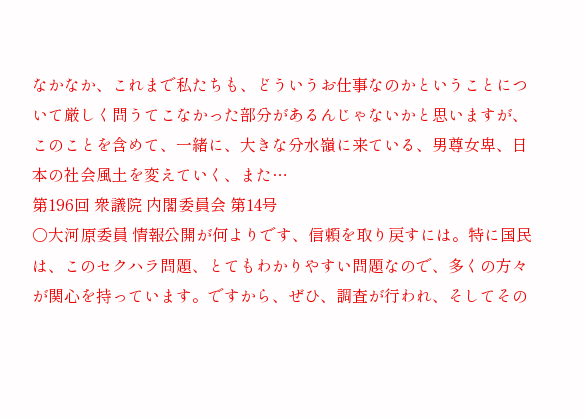なかなか、これまで私たちも、どういうお仕事なのかということについて厳しく問うてこなかった部分があるんじゃないかと思いますが、このことを含めて、一緒に、大きな分水嶺に来ている、男尊女卑、日本の社会風土を変えていく、また…
第196回 衆議院 内閣委員会 第14号
○大河原委員 情報公開が何よりです、信頼を取り戻すには。特に国民は、このセクハラ問題、とてもわかりやすい問題なので、多くの方々が関心を持っています。ですから、ぜひ、調査が行われ、そしてその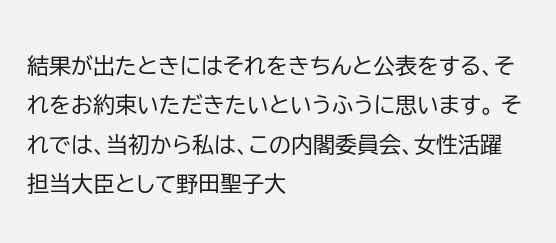結果が出たときにはそれをきちんと公表をする、それをお約束いただきたいというふうに思います。 それでは、当初から私は、この内閣委員会、女性活躍担当大臣として野田聖子大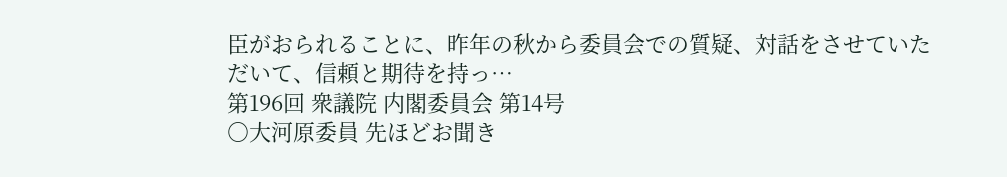臣がおられることに、昨年の秋から委員会での質疑、対話をさせていただいて、信頼と期待を持っ…
第196回 衆議院 内閣委員会 第14号
○大河原委員 先ほどお聞き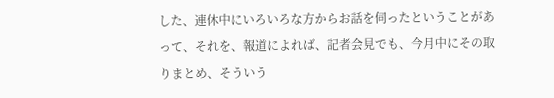した、連休中にいろいろな方からお話を伺ったということがあって、それを、報道によれば、記者会見でも、今月中にその取りまとめ、そういう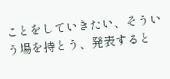ことをしていきたい、そういう場を持とう、発表すると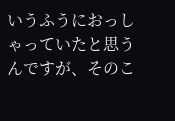いうふうにおっしゃっていたと思うんですが、そのこ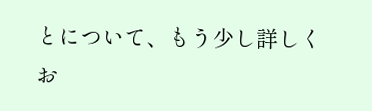とについて、もう少し詳しくお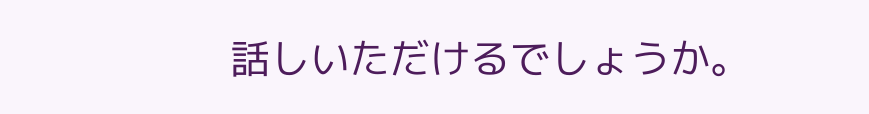話しいただけるでしょうか。